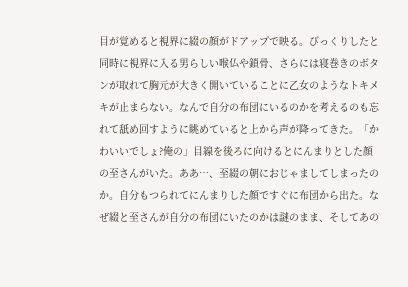目が覚めると視界に綴の顔がドアップで映る。びっくりしたと同時に視界に入る男らしい喉仏や鎖骨、さらには寝巻きのボタンが取れて胸元が大きく開いていることに乙女のようなトキメキが止まらない。なんで自分の布団にいるのかを考えるのも忘れて舐め回すように眺めていると上から声が降ってきた。「かわいいでしょ?俺の」目線を後ろに向けるとにんまりとした顔の至さんがいた。ああ…、至綴の朝におじゃましてしまったのか。自分もつられてにんまりした顔ですぐに布団から出た。なぜ綴と至さんが自分の布団にいたのかは謎のまま、そしてあの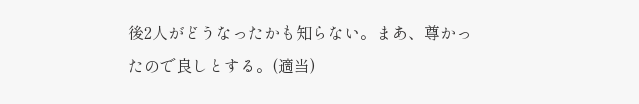後2人がどうなったかも知らない。まあ、尊かったので良しとする。(適当)